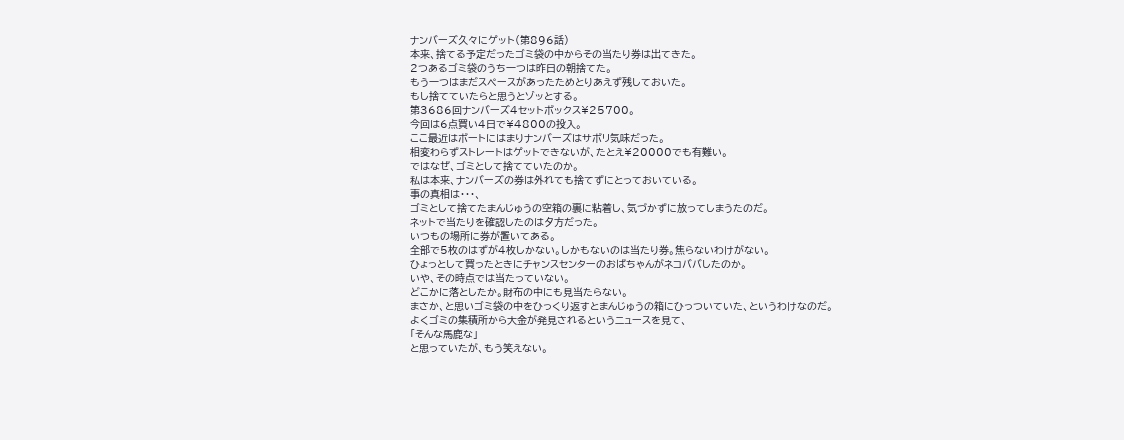ナンバーズ久々にゲット(第896話)
本来、捨てる予定だったゴミ袋の中からその当たり券は出てきた。
2つあるゴミ袋のうち一つは昨日の朝捨てた。
もう一つはまだスペースがあったためとりあえず残しておいた。
もし捨てていたらと思うとゾッとする。
第3686回ナンバーズ4セットボックス¥25700。
今回は6点買い4日で¥4800の投入。
ここ最近はボートにはまりナンバーズはサボリ気味だった。
相変わらずストレートはゲットできないが、たとえ¥20000でも有難い。
ではなぜ、ゴミとして捨てていたのか。
私は本来、ナンバーズの券は外れても捨てずにとっておいている。
事の真相は・・・、
ゴミとして捨てたまんじゅうの空箱の裏に粘着し、気づかずに放ってしまうたのだ。
ネットで当たりを確認したのは夕方だった。
いつもの場所に券が置いてある。
全部で5枚のはずが4枚しかない。しかもないのは当たり券。焦らないわけがない。
ひょっとして買ったときにチャンスセンターのおばちゃんがネコババしたのか。
いや、その時点では当たっていない。
どこかに落としたか。財布の中にも見当たらない。
まさか、と思いゴミ袋の中をひっくり返すとまんじゅうの箱にひっついていた、というわけなのだ。
よくゴミの集積所から大金が発見されるというニュースを見て、
「そんな馬鹿な」
と思っていたが、もう笑えない。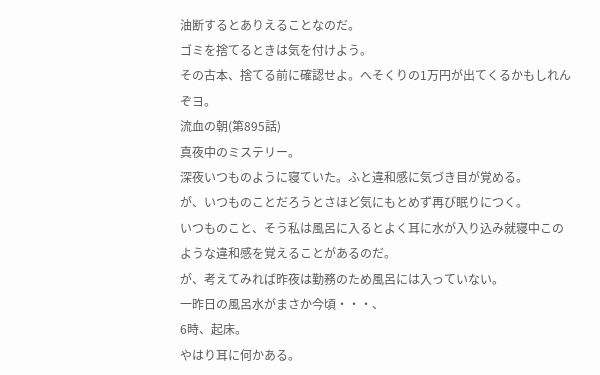油断するとありえることなのだ。
ゴミを捨てるときは気を付けよう。
その古本、捨てる前に確認せよ。へそくりの1万円が出てくるかもしれんぞヨ。
流血の朝(第895話)
真夜中のミステリー。
深夜いつものように寝ていた。ふと違和感に気づき目が覚める。
が、いつものことだろうとさほど気にもとめず再び眠りにつく。
いつものこと、そう私は風呂に入るとよく耳に水が入り込み就寝中このような違和感を覚えることがあるのだ。
が、考えてみれば昨夜は勤務のため風呂には入っていない。
一昨日の風呂水がまさか今頃・・・、
6時、起床。
やはり耳に何かある。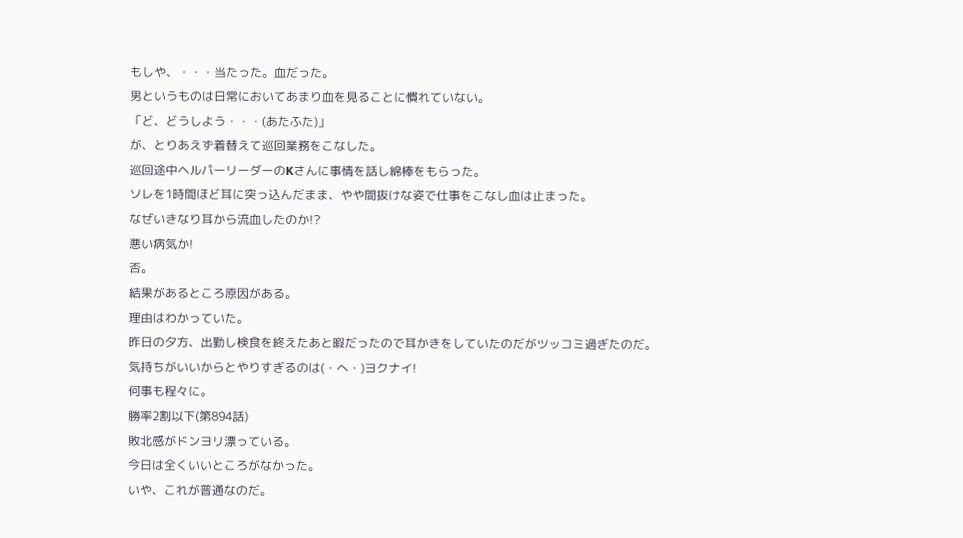もしや、・・・当たった。血だった。
男というものは日常においてあまり血を見ることに慣れていない。
「ど、どうしよう・・・(あたふた)」
が、とりあえず着替えて巡回業務をこなした。
巡回途中ヘルパーリーダーのKさんに事情を話し綿棒をもらった。
ソレを1時間ほど耳に突っ込んだまま、やや間抜けな姿で仕事をこなし血は止まった。
なぜいきなり耳から流血したのか!?
悪い病気か!
否。
結果があるところ原因がある。
理由はわかっていた。
昨日の夕方、出勤し検食を終えたあと暇だったので耳かきをしていたのだがツッコミ過ぎたのだ。
気持ちがいいからとやりすぎるのは(・へ・)ヨクナイ!
何事も程々に。
勝率2割以下(第894話)
敗北感がドンヨリ漂っている。
今日は全くいいところがなかった。
いや、これが普通なのだ。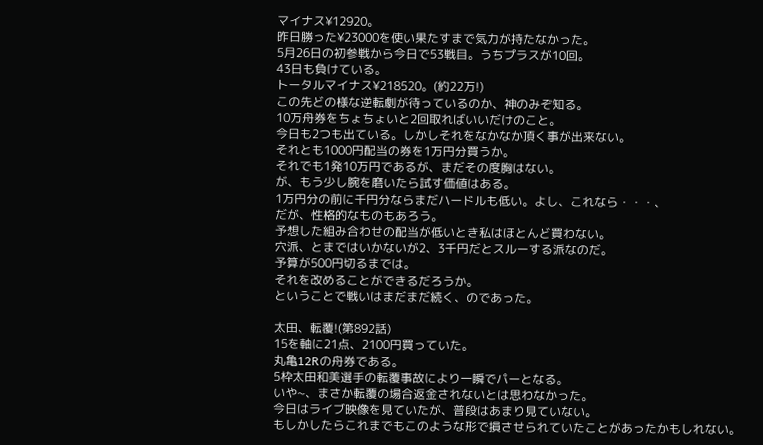マイナス¥12920。
昨日勝った¥23000を使い果たすまで気力が持たなかった。
5月26日の初参戦から今日で53戦目。うちプラスが10回。
43日も負けている。
トータルマイナス¥218520。(約22万!)
この先どの様な逆転劇が待っているのか、神のみぞ知る。
10万舟券をちょちょいと2回取ればいいだけのこと。
今日も2つも出ている。しかしそれをなかなか頂く事が出来ない。
それとも1000円配当の券を1万円分買うか。
それでも1発10万円であるが、まだその度胸はない。
が、もう少し腕を磨いたら試す価値はある。
1万円分の前に千円分ならまだハードルも低い。よし、これなら・・・、
だが、性格的なものもあろう。
予想した組み合わせの配当が低いとき私はほとんど買わない。
穴派、とまではいかないが2、3千円だとスルーする派なのだ。
予算が500円切るまでは。
それを改めることができるだろうか。
ということで戦いはまだまだ続く、のであった。

太田、転覆!(第892話)
15を軸に21点、2100円買っていた。
丸亀12Rの舟券である。
5枠太田和美選手の転覆事故により一瞬でパーとなる。
いや~、まさか転覆の場合返金されないとは思わなかった。
今日はライブ映像を見ていたが、普段はあまり見ていない。
もしかしたらこれまでもこのような形で損させられていたことがあったかもしれない。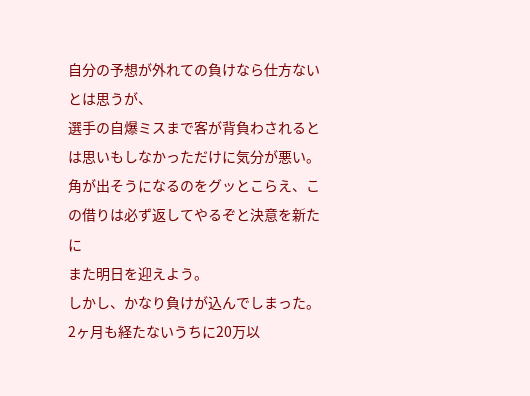自分の予想が外れての負けなら仕方ないとは思うが、
選手の自爆ミスまで客が背負わされるとは思いもしなかっただけに気分が悪い。
角が出そうになるのをグッとこらえ、この借りは必ず返してやるぞと決意を新たに
また明日を迎えよう。
しかし、かなり負けが込んでしまった。
2ヶ月も経たないうちに20万以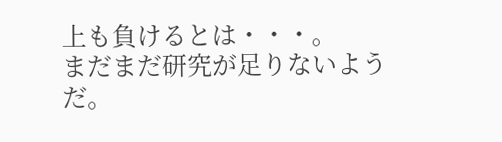上も負けるとは・・・。
まだまだ研究が足りないようだ。